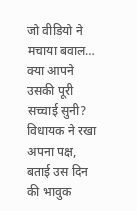जो वीडियो ने मचाया बवाल… क्या आपने उसकी पूरी सच्चाई सुनी? विधायक ने रखा अपना पक्ष, बताई उस दिन की भावुक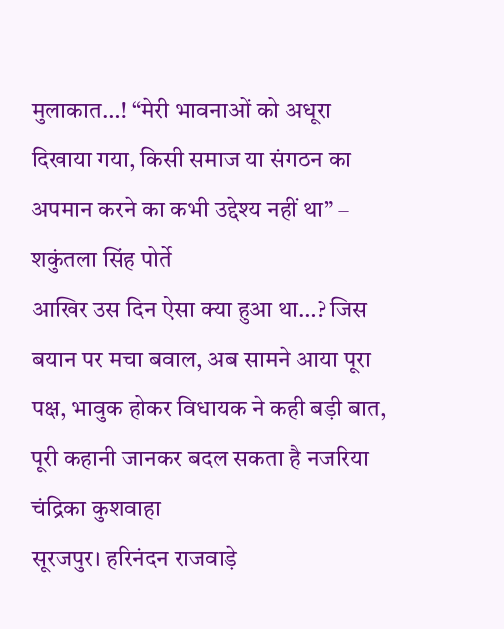मुलाकात…! “मेरी भावनाओं को अधूरा दिखाया गया, किसी समाज या संगठन का अपमान करने का कभी उद्देश्य नहीं था” – शकुंतला सिंह पोर्ते
आखिर उस दिन ऐसा क्या हुआ था…? जिस बयान पर मचा बवाल, अब सामने आया पूरा पक्ष, भावुक होकर विधायक ने कही बड़ी बात, पूरी कहानी जानकर बदल सकता है नजरिया
चंद्रिका कुशवाहा
सूरजपुर। हरिनंदन राजवाड़े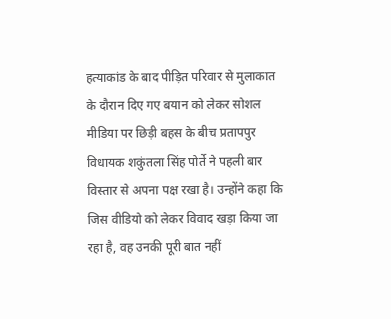हत्याकांड के बाद पीड़ित परिवार से मुलाकात के दौरान दिए गए बयान को लेकर सोशल मीडिया पर छिड़ी बहस के बीच प्रतापपुर विधायक शकुंतला सिंह पोर्ते ने पहली बार विस्तार से अपना पक्ष रखा है। उन्होंने कहा कि जिस वीडियो को लेकर विवाद खड़ा किया जा रहा है, वह उनकी पूरी बात नहीं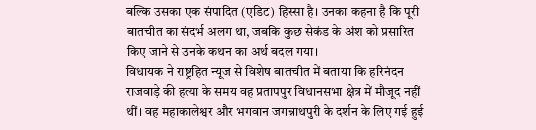बल्कि उसका एक संपादित (एडिट) हिस्सा है। उनका कहना है कि पूरी बातचीत का संदर्भ अलग था, जबकि कुछ सेकंड के अंश को प्रसारित किए जाने से उनके कथन का अर्थ बदल गया।
विधायक ने राष्ट्रहित न्यूज से विशेष बातचीत में बताया कि हरिनंदन राजवाड़े की हत्या के समय वह प्रतापपुर विधानसभा क्षेत्र में मौजूद नहीं थीं। वह महाकालेश्वर और भगवान जगन्नाथपुरी के दर्शन के लिए गई हुई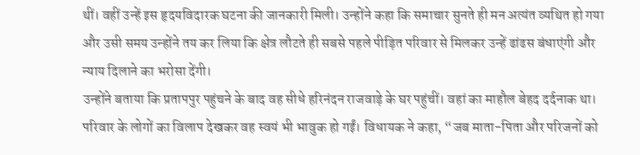थीं। वहीं उन्हें इस हृदयविदारक घटना की जानकारी मिली। उन्होंने कहा कि समाचार सुनते ही मन अत्यंत व्यथित हो गया और उसी समय उन्होंने तय कर लिया कि क्षेत्र लौटते ही सबसे पहले पीड़ित परिवार से मिलकर उन्हें ढांढस बंधाएंगी और न्याय दिलाने का भरोसा देंगी।
उन्होंने बताया कि प्रतापपुर पहुंचने के बाद वह सीधे हरिनंदन राजवाड़े के घर पहुंचीं। वहां का माहौल बेहद दर्दनाक था। परिवार के लोगों का विलाप देखकर वह स्वयं भी भावुक हो गईं। विधायक ने कहा, “जब माता-पिता और परिजनों को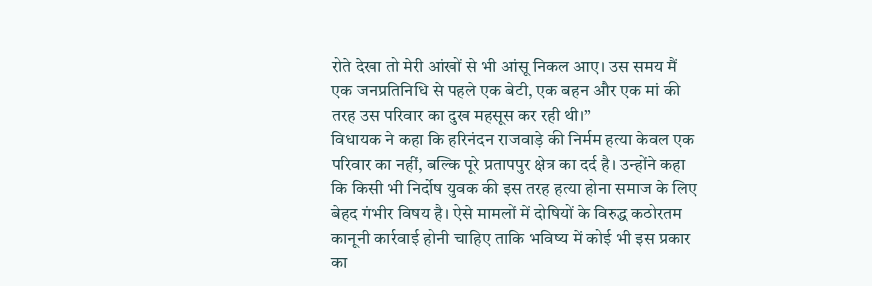रोते देखा तो मेरी आंखों से भी आंसू निकल आए। उस समय मैं एक जनप्रतिनिधि से पहले एक बेटी, एक बहन और एक मां की तरह उस परिवार का दुख महसूस कर रही थी।”
विधायक ने कहा कि हरिनंदन राजवाड़े की निर्मम हत्या केवल एक परिवार का नहीं, बल्कि पूरे प्रतापपुर क्षेत्र का दर्द है। उन्होंने कहा कि किसी भी निर्दोष युवक की इस तरह हत्या होना समाज के लिए बेहद गंभीर विषय है। ऐसे मामलों में दोषियों के विरुद्ध कठोरतम कानूनी कार्रवाई होनी चाहिए ताकि भविष्य में कोई भी इस प्रकार का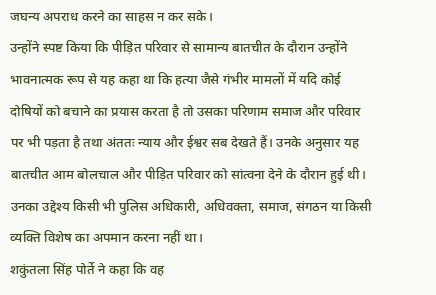जघन्य अपराध करने का साहस न कर सके।
उन्होंने स्पष्ट किया कि पीड़ित परिवार से सामान्य बातचीत के दौरान उन्होंने भावनात्मक रूप से यह कहा था कि हत्या जैसे गंभीर मामलों में यदि कोई दोषियों को बचाने का प्रयास करता है तो उसका परिणाम समाज और परिवार पर भी पड़ता है तथा अंततः न्याय और ईश्वर सब देखते हैं। उनके अनुसार यह बातचीत आम बोलचाल और पीड़ित परिवार को सांत्वना देने के दौरान हुई थी। उनका उद्देश्य किसी भी पुलिस अधिकारी, अधिवक्ता, समाज, संगठन या किसी व्यक्ति विशेष का अपमान करना नहीं था।
शकुंतला सिंह पोर्ते ने कहा कि वह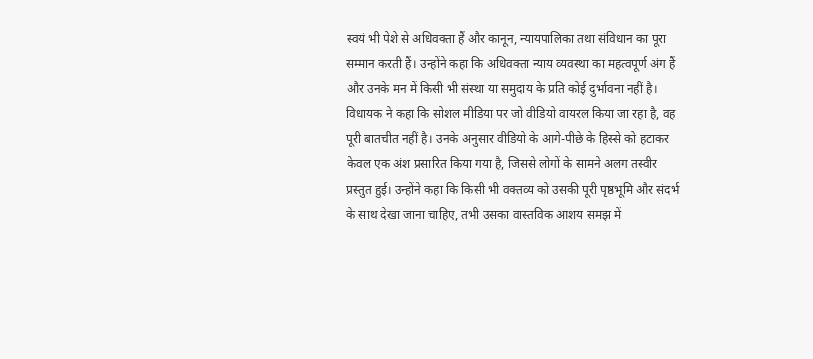स्वयं भी पेशे से अधिवक्ता हैं और कानून, न्यायपालिका तथा संविधान का पूरा सम्मान करती हैं। उन्होंने कहा कि अधिवक्ता न्याय व्यवस्था का महत्वपूर्ण अंग हैं और उनके मन में किसी भी संस्था या समुदाय के प्रति कोई दुर्भावना नहीं है।
विधायक ने कहा कि सोशल मीडिया पर जो वीडियो वायरल किया जा रहा है, वह पूरी बातचीत नहीं है। उनके अनुसार वीडियो के आगे-पीछे के हिस्से को हटाकर केवल एक अंश प्रसारित किया गया है, जिससे लोगों के सामने अलग तस्वीर प्रस्तुत हुई। उन्होंने कहा कि किसी भी वक्तव्य को उसकी पूरी पृष्ठभूमि और संदर्भ के साथ देखा जाना चाहिए, तभी उसका वास्तविक आशय समझ में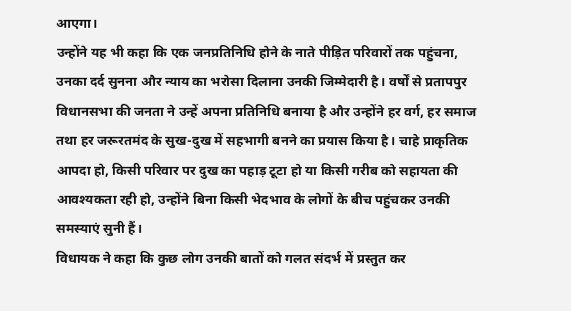आएगा।
उन्होंने यह भी कहा कि एक जनप्रतिनिधि होने के नाते पीड़ित परिवारों तक पहुंचना, उनका दर्द सुनना और न्याय का भरोसा दिलाना उनकी जिम्मेदारी है। वर्षों से प्रतापपुर विधानसभा की जनता ने उन्हें अपना प्रतिनिधि बनाया है और उन्होंने हर वर्ग, हर समाज तथा हर जरूरतमंद के सुख-दुख में सहभागी बनने का प्रयास किया है। चाहे प्राकृतिक आपदा हो, किसी परिवार पर दुख का पहाड़ टूटा हो या किसी गरीब को सहायता की आवश्यकता रही हो, उन्होंने बिना किसी भेदभाव के लोगों के बीच पहुंचकर उनकी समस्याएं सुनी हैं।
विधायक ने कहा कि कुछ लोग उनकी बातों को गलत संदर्भ में प्रस्तुत कर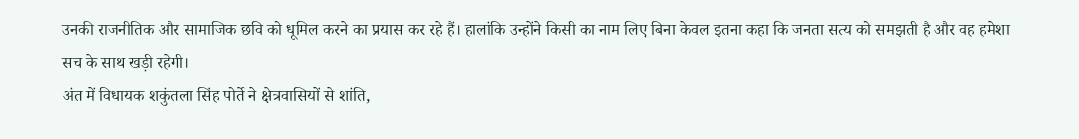उनकी राजनीतिक और सामाजिक छवि को धूमिल करने का प्रयास कर रहे हैं। हालांकि उन्होंने किसी का नाम लिए बिना केवल इतना कहा कि जनता सत्य को समझती है और वह हमेशा सच के साथ खड़ी रहेगी।
अंत में विधायक शकुंतला सिंह पोर्ते ने क्षेत्रवासियों से शांति,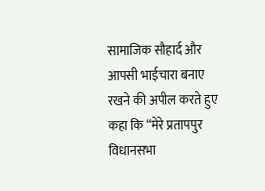सामाजिक सौहार्द और आपसी भाईचारा बनाए रखने की अपील करते हुए कहा कि “मेरे प्रतापपुर विधानसभा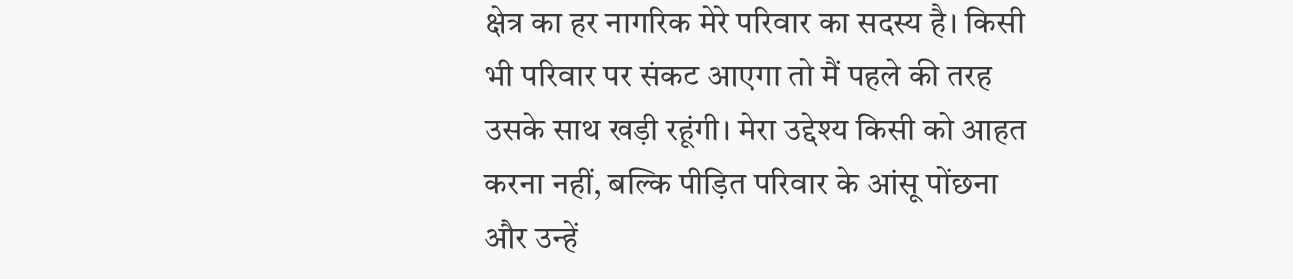क्षेत्र का हर नागरिक मेरे परिवार का सदस्य है। किसी भी परिवार पर संकट आएगा तो मैं पहले की तरह उसके साथ खड़ी रहूंगी। मेरा उद्देश्य किसी को आहत करना नहीं, बल्कि पीड़ित परिवार के आंसू पोंछना और उन्हें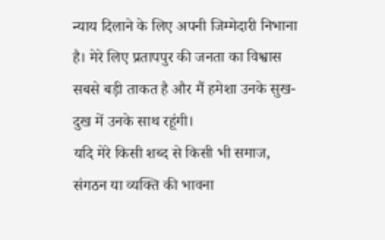न्याय दिलाने के लिए अपनी जिम्मेदारी निभाना है। मेरे लिए प्रतापपुर की जनता का विश्वास सबसे बड़ी ताकत है और मैं हमेशा उनके सुख-दुख में उनके साथ रहूंगी।
यदि मेरे किसी शब्द से किसी भी समाज, संगठन या व्यक्ति की भावना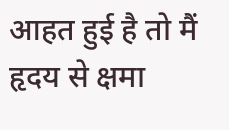आहत हुई है तो मैं हृदय से क्षमा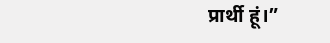प्रार्थी हूं।”